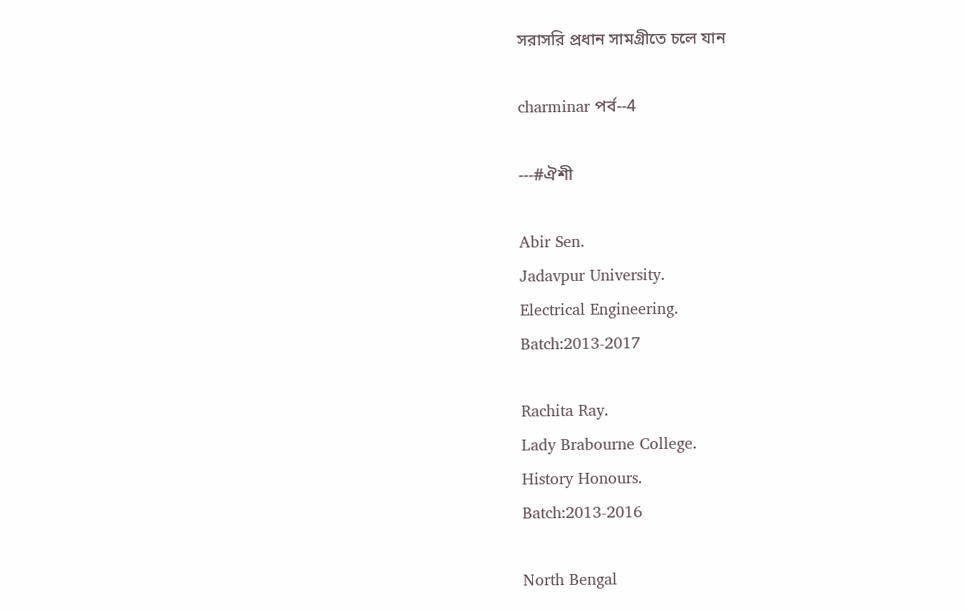সরাসরি প্রধান সামগ্রীতে চলে যান

charminar পর্ব--4

---#ঐশী

Abir Sen.
Jadavpur University.
Electrical Engineering.
Batch:2013-2017

Rachita Ray.
Lady Brabourne College.
History Honours.
Batch:2013-2016

North Bengal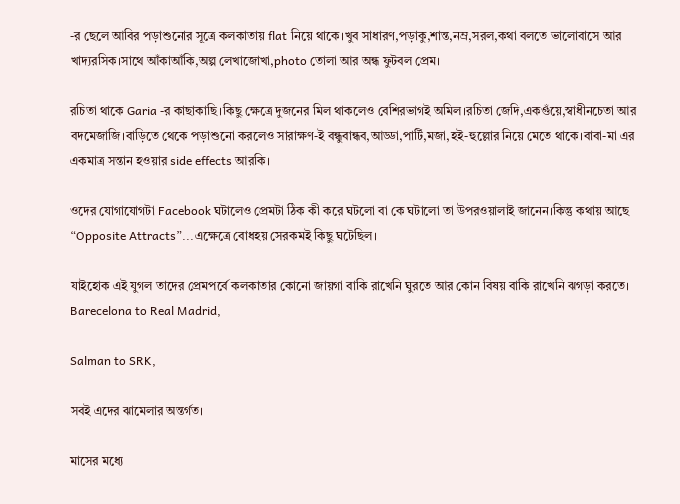-র ছেলে আবির পড়াশুনোর সূত্রে কলকাতায় flat নিয়ে থাকে।খুব সাধারণ,পড়াকু,শান্ত,নম্র,সরল,কথা বলতে ভালোবাসে আর খাদ্যরসিক।সাথে আঁকাআঁকি,অল্প লেখাজোখা,photo তোলা আর অন্ধ ফুটবল প্রেম।

রচিতা থাকে Garia -র কাছাকাছি।কিছু ক্ষেত্রে দুজনের মিল থাকলেও বেশিরভাগই অমিল।রচিতা জেদি,একগুঁয়ে,স্বাধীনচেতা আর বদমেজাজি।বাড়িতে থেকে পড়াশুনো করলেও সারাক্ষণ-ই বন্ধুবান্ধব,আড্ডা,পার্টি,মজা,হই-হুল্লোর নিয়ে মেতে থাকে।বাবা-মা এর একমাত্র সন্তান হওয়ার side effects আরকি।

ওদের যোগাযোগটা Facebook ঘটালেও প্রেমটা ঠিক কী করে ঘটলো বা কে ঘটালো তা উপরওয়ালাই জানেন।কিন্তু কথায় আছে “Opposite Attracts”...এক্ষেত্রে বোধহয় সেরকমই কিছু ঘটেছিল।

যাইহোক এই যুগল তাদের প্রেমপর্বে কলকাতার কোনো জায়গা বাকি রাখেনি ঘুরতে আর কোন বিষয় বাকি রাখেনি ঝগড়া করতে।
Barecelona to Real Madrid,

Salman to SRK,

সবই এদের ঝামেলার অন্তর্গত।

মাসের মধ্যে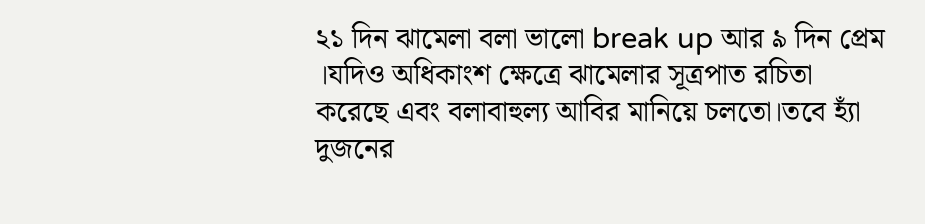২১ দিন ঝামেলা বলা ভালো break up আর ৯ দিন প্রেম ।যদিও অধিকাংশ ক্ষেত্রে ঝামেলার সূত্রপাত রচিতা করেছে এবং বলাবাহুল্য আবির মানিয়ে চলতো।তবে হ্যাঁ দুজনের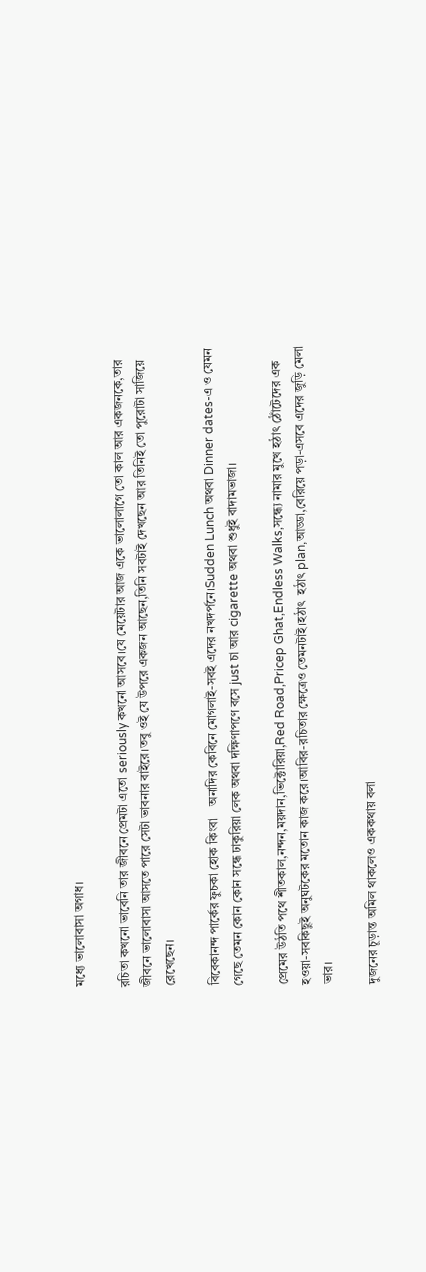মধ্যে ভালোবাসা অগাধ।

রচিতা কখনো ভাবেনি তার জীবনে প্রেমটা এতো seriously কখনো আসবে।যে মেয়েটার আজ একে ভালোলাগে তো কাল আর একজনকে,তার জীবনে ভালোবাসা আসতে পারে সেটা ভাবনার বাইরে।তবু ওই যে উপরে একজন আছেন,তিনি সবটাই দেখছেন আর তিনিই তো পুরোটা সাজিয়ে রেখেছেন।

বিবেকানন্দ পার্কের ফুচকা হোক কিংবা    অনাদির কেবিনে মোগলাই-সবই এদের নখদর্পনে।Sudden Lunch অথবা Dinner dates-এ ও যেমন গেছে তেমন কোন কোন সন্ধে ঢাকুরিয়া লেক অথবা দক্ষিণাপণে বসে just চা আর cigarette অথবা শুধুই বাদামভাজা।

প্রেমের উঠতি পথে শীতকাল,নন্দন,ময়দান,ভিক্টোরিয়া,Red Road,Pricep Ghat,Endless Walks,সন্ধ্যে নামার মুখে হঠাৎ ঠোঁটেদের এক হওয়া-সবকিছুই অনুঘটকের মতোন কাজ করে।আবির-রচিতার ক্ষেত্রেও তেমনটাই।হঠাৎ  হঠাৎ plan,আড্ডা,বেরিয়ে পড়া-এসবে এদের জুড়ি মেলা  ভার।

দুজনের চূড়ান্ত অমিল থাকলেও এককথায় বলা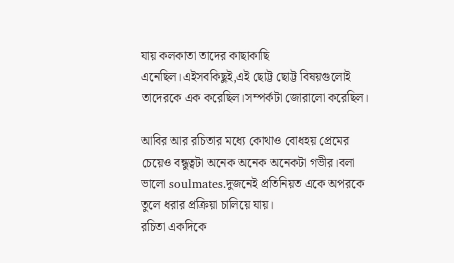যায় কলকাতা তাদের কাছাকাছি এনেছিল।এইসবকিছুই,এই ছোট্ট ছোট্ট বিষয়গুলোই তাদেরকে এক করেছিল।সম্পর্কটা জোরালো করেছিল।

আবির আর রচিতার মধ্যে কোথাও বোধহয় প্রেমের চেয়েও বন্ধুত্বটা অনেক অনেক অনেকটা গভীর।বলা ভালো soulmates.দুজনেই প্রতিনিয়ত একে অপরকে তুলে ধরার প্রক্রিয়া চালিয়ে যায়।
রচিতা একদিকে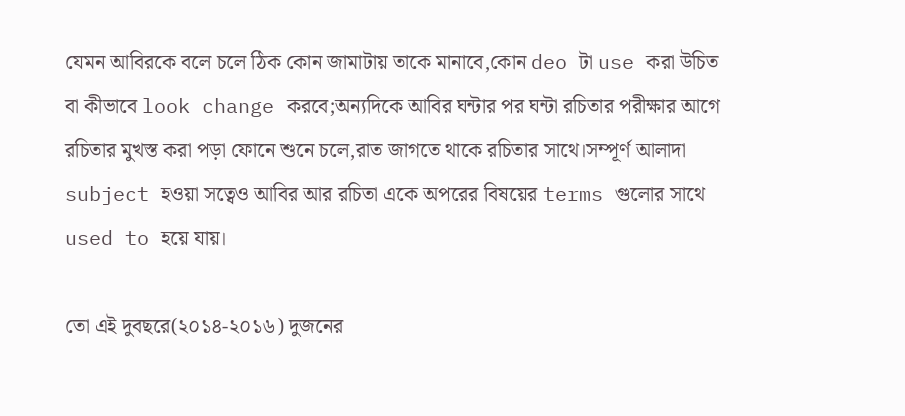যেমন আবিরকে বলে চলে ঠিক কোন জামাটায় তাকে মানাবে,কোন deo টা use করা উচিত বা কীভাবে look change করবে;অন্যদিকে আবির ঘন্টার পর ঘন্টা রচিতার পরীক্ষার আগে রচিতার মুখস্ত করা পড়া ফোনে শুনে চলে,রাত জাগতে থাকে রচিতার সাথে।সম্পূর্ণ আলাদা subject হওয়া সত্বেও আবির আর রচিতা একে অপরের বিষয়ের terms গুলোর সাথে used to হয়ে যায়।

তো এই দুবছরে(২০১৪-২০১৬) দুজনের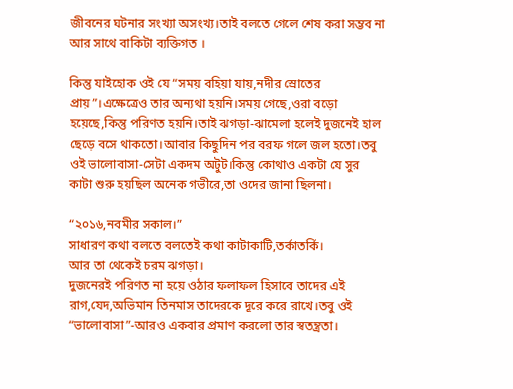জীবনের ঘটনার সংখ্যা অসংখ্য।তাই বলতে গেলে শেষ করা সম্ভব না আর সাথে বাকিটা ব্যক্তিগত ।

কিন্তু যাইহোক ওই যে “সময় বহিয়া যায়,নদীর স্রোতের প্রায়”।এক্ষেত্রেও তার অন্যথা হয়নি।সময় গেছে,ওরা বড়ো হয়েছে,কিন্তু পরিণত হয়নি।তাই ঝগড়া-ঝামেলা হলেই দুজনেই হাল ছেড়ে বসে থাকতো।আবার কিছুদিন পর বরফ গলে জল হতো।তবু ওই ভালোবাসা-সেটা একদম অটুট।কিন্তু কোথাও একটা যে সুর কাটা শুরু হয়ছিল অনেক গভীরে,তা ওদের জানা ছিলনা।

“২০১৬,নবমীর সকাল।”
সাধারণ কথা বলতে বলতেই কথা কাটাকাটি,তর্কাতর্কি।
আর তা থেকেই চরম ঝগড়া।
দুজনেরই পরিণত না হয়ে ওঠার ফলাফল হিসাবে তাদের এই রাগ,যেদ,অভিমান তিনমাস তাদেরকে দূরে করে রাখে।তবু ওই “ভালোবাসা”-আরও একবার প্রমাণ করলো তার স্বতন্ত্রতা।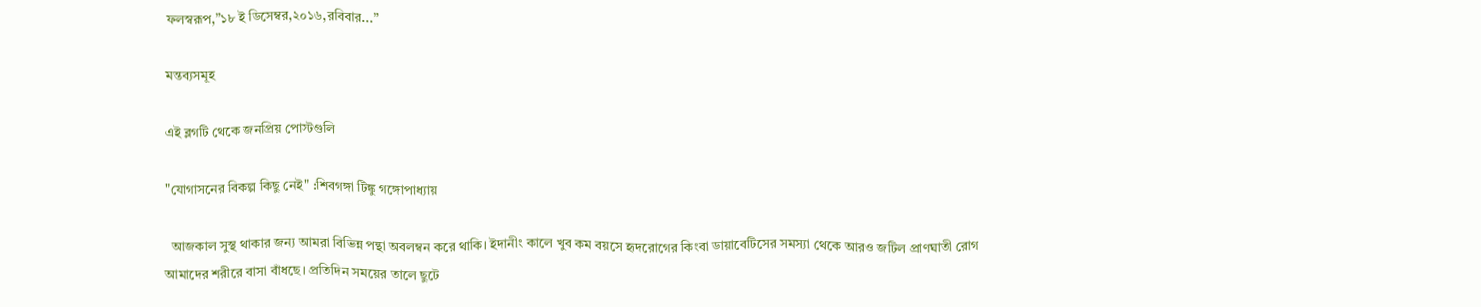ফলস্বরূপ,”১৮ ই ডিসেম্বর,২০১৬,রবিবার...”

মন্তব্যসমূহ

এই ব্লগটি থেকে জনপ্রিয় পোস্টগুলি

"যোগাসনের বিকল্প কিছু নেই" :শিবগঙ্গা টিঙ্কু গঙ্গোপাধ্যায়

  আজকাল সুস্থ থাকার জন্য আমরা বিভিন্ন পন্থা অবলম্বন করে থাকি। ইদানীং কালে খুব কম বয়সে হৃদরোগের কিংবা ডায়াবেটিসের সমস্যা থেকে আরও জটিল প্রাণঘাতী রোগ আমাদের শরীরে বাসা বাঁধছে। প্রতিদিন সময়ের তালে ছুটে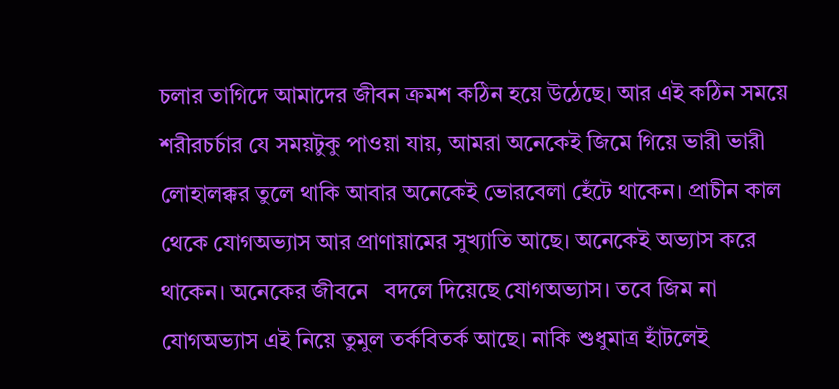চলার তাগিদে আমাদের জীবন ক্রমশ কঠিন হয়ে উঠেছে। আর এই কঠিন সময়ে শরীরচর্চার যে সময়টুকু পাওয়া যায়, আমরা অনেকেই জিমে গিয়ে ভারী ভারী লোহালক্কর তুলে থাকি আবার অনেকেই ভোরবেলা হেঁটে থাকেন। প্রাচীন কাল থেকে যোগঅভ্যাস আর প্রাণায়ামের সুখ্যাতি আছে। অনেকেই অভ্যাস করে থাকেন। অনেকের জীবনে   বদলে দিয়েছে যোগঅভ্যাস। তবে জিম না যোগঅভ্যাস এই নিয়ে তুমুল তর্কবিতর্ক আছে। নাকি শুধুমাত্র হাঁটলেই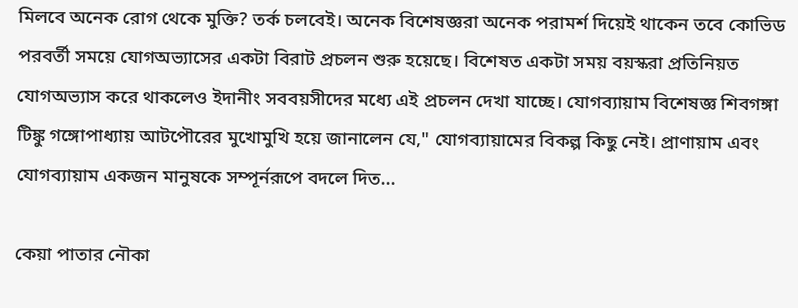মিলবে অনেক রোগ থেকে মুক্তি? তর্ক চলবেই। অনেক বিশেষজ্ঞরা অনেক পরামর্শ দিয়েই থাকেন তবে কোভিড পরবর্তী সময়ে যোগঅভ্যাসের একটা বিরাট প্রচলন শুরু হয়েছে। বিশেষত একটা সময় বয়স্করা প্রতিনিয়ত যোগঅভ্যাস করে থাকলেও ইদানীং সববয়সীদের মধ্যে এই প্রচলন দেখা যাচ্ছে। যোগব্যায়াম বিশেষজ্ঞ শিবগঙ্গা টিঙ্কু গঙ্গোপাধ্যায় আটপৌরের মুখোমুখি হয়ে জানালেন যে," যোগব্যায়ামের বিকল্প কিছু নেই। প্রাণায়াম এবং যোগব্যায়াম একজন মানুষকে সম্পূর্নরূপে বদলে দিত...

কেয়া পাতার নৌকা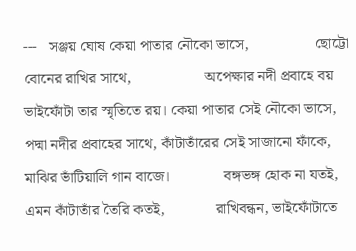---   সঞ্জয় ঘোষ কেয়া পাতার নৌকো ভাসে,                 ছোট্টো বোনের রাখির সাথে,                   অপেক্ষার নদী প্রবাহে বয়                   ভাইফোঁটা তার স্মৃতিতে রয়। কেয়া পাতার সেই নৌকো ভাসে,     পদ্মা নদীর প্রবাহের সাথে, কাঁটাতাঁরের সেই সাজানো ফাঁকে,     মাঝির ভাঁটিয়ালি গান বাজে।              বঙ্গভঙ্গ হোক না যতই,            এমন কাঁটাতাঁর তৈরি কতই,             রাখিবন্ধন, ভাইফোঁটাতে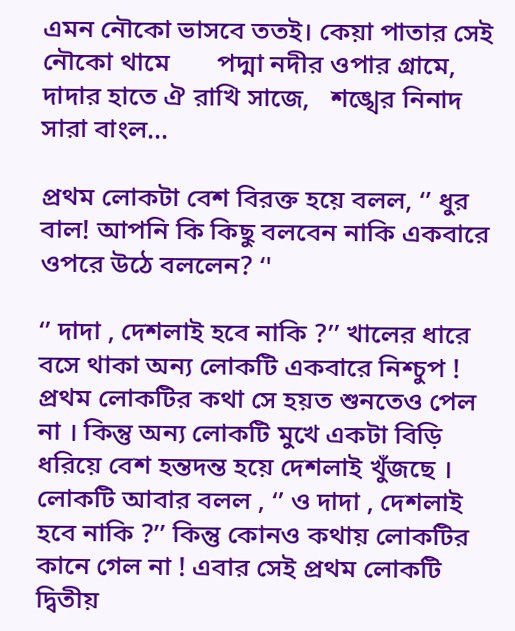এমন নৌকো ভাসবে ততই। কেয়া পাতার সেই নৌকো থামে       পদ্মা নদীর ওপার গ্রামে,   দাদার হাতে ঐ রাখি সাজে,   শঙ্খের নিনাদ সারা বাংল...

প্রথম লোকটা বেশ বিরক্ত হয়ে বলল, ‘’ ধুর বাল! আপনি কি কিছু বলবেন নাকি একবারে ওপরে উঠে বললেন? ‘'

‘’ দাদা , দেশলাই হবে নাকি ?’’ খালের ধারে বসে থাকা অন্য লোকটি একবারে নিশ্চুপ ! প্রথম লোকটির কথা সে হয়ত শুনতেও পেল না । কিন্তু অন্য লোকটি মুখে একটা বিড়ি ধরিয়ে বেশ হন্তদন্ত হয়ে দেশলাই খুঁজছে । লোকটি আবার বলল , ‘’ ও দাদা , দেশলাই হবে নাকি ?’’ কিন্তু কোনও কথায় লোকটির কানে গেল না ! এবার সেই প্রথম লোকটি দ্বিতীয়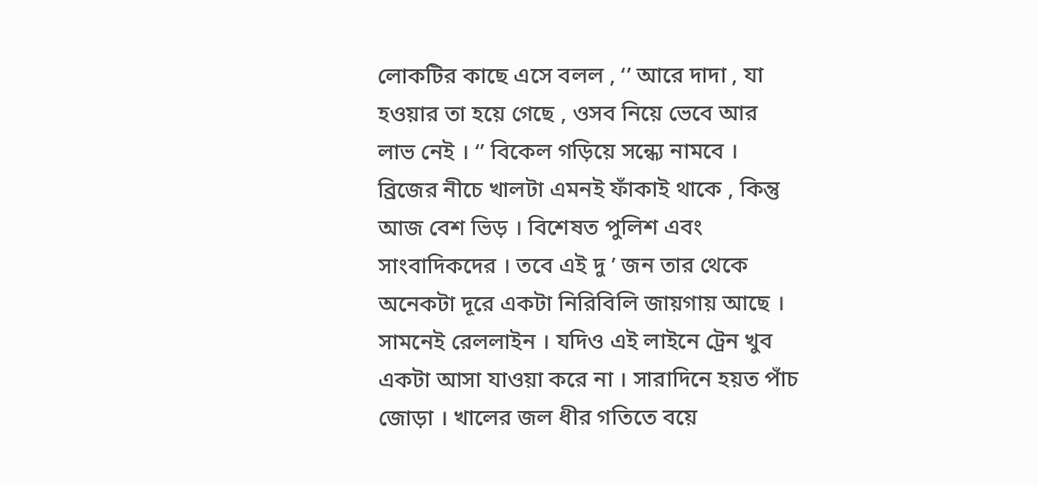লোকটির কাছে এসে বলল , ‘’ আরে দাদা , যা হওয়ার তা হয়ে গেছে , ওসব নিয়ে ভেবে আর লাভ নেই । ‘’ বিকেল গড়িয়ে সন্ধ্যে নামবে । ব্রিজের নীচে খালটা এমনই ফাঁকাই থাকে , কিন্তু আজ বেশ ভিড় । বিশেষত পুলিশ এবং সাংবাদিকদের । তবে এই দু ’ জন তার থেকে অনেকটা দূরে একটা নিরিবিলি জায়গায় আছে । সামনেই রেললাইন । যদিও এই লাইনে ট্রেন খুব একটা আসা যাওয়া করে না । সারাদিনে হয়ত পাঁচ জোড়া । খালের জল ধীর গতিতে বয়ে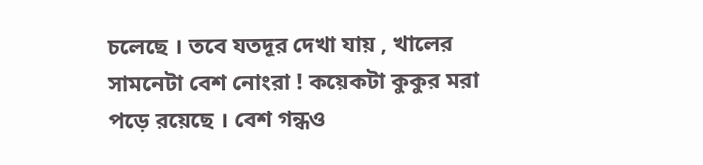চলেছে । তবে যতদূর দেখা যায় , খালের সামনেটা বেশ নোংরা ! কয়েকটা কুকুর মরা পড়ে রয়েছে । বেশ গন্ধও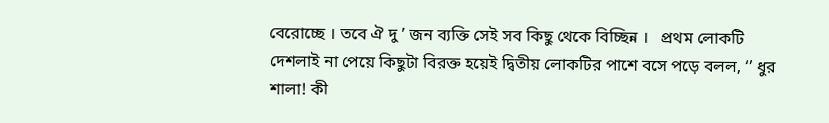বেরোচ্ছে । তবে ঐ দু ’ জন ব্যক্তি সেই সব কিছু থেকে বিচ্ছিন্ন ।   প্রথম লোকটি দেশলাই না পেয়ে কিছুটা বিরক্ত হয়েই দ্বিতীয় লোকটির পাশে বসে পড়ে বলল, ‘’ ধুর শালা! কী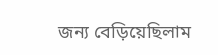জন্য বেড়িয়েছিলাম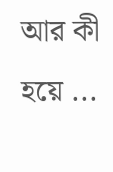আর কী হয়ে ...